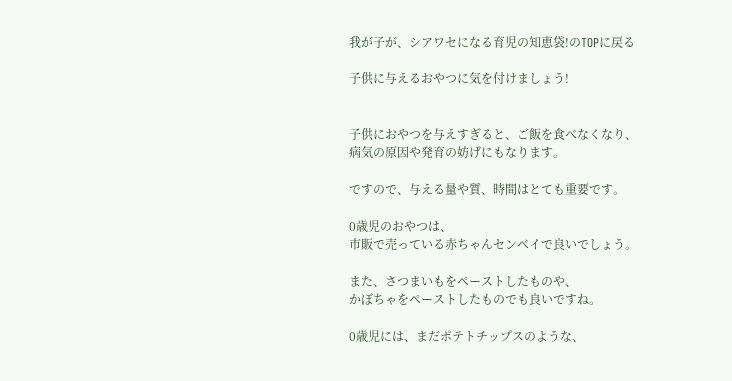我が子が、シアワセになる育児の知恵袋!のTOPに戻る

子供に与えるおやつに気を付けましょう!


子供におやつを与えすぎると、ご飯を食べなくなり、
病気の原因や発育の妨げにもなります。

ですので、与える量や質、時間はとても重要です。

0歳児のおやつは、
市販で売っている赤ちゃんセンベイで良いでしょう。

また、さつまいもをペーストしたものや、
かぼちゃをペーストしたものでも良いですね。

0歳児には、まだポテトチップスのような、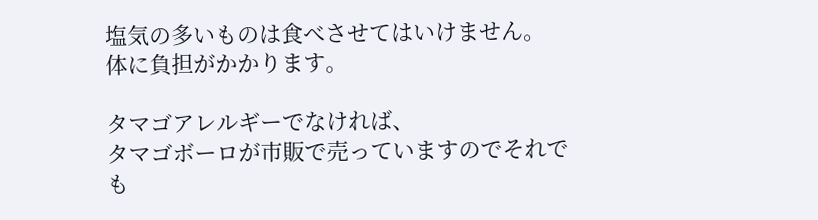塩気の多いものは食べさせてはいけません。
体に負担がかかります。

タマゴアレルギーでなければ、
タマゴボーロが市販で売っていますのでそれでも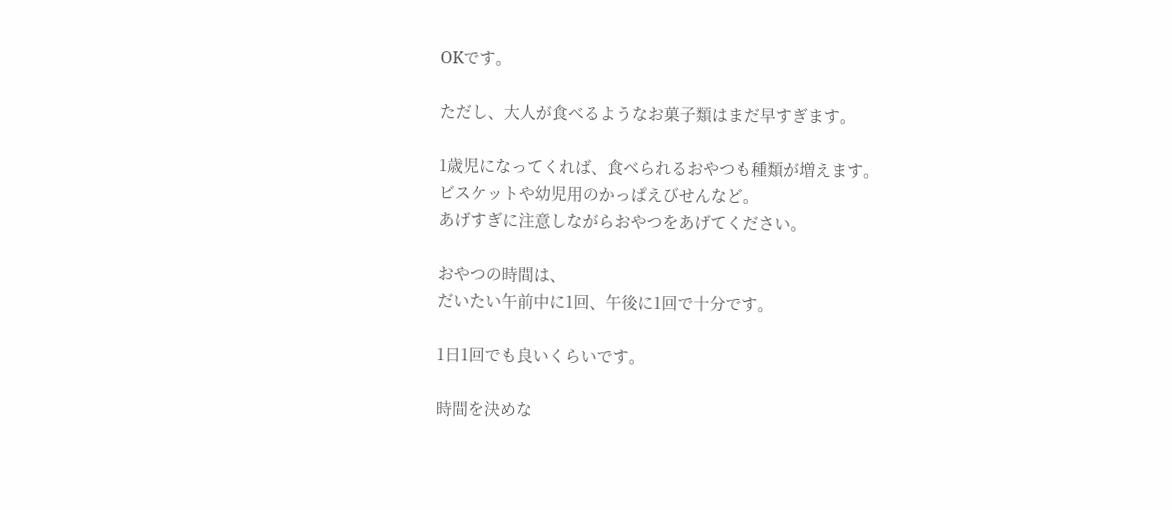OKです。

ただし、大人が食べるようなお菓子類はまだ早すぎます。

1歳児になってくれば、食べられるおやつも種類が増えます。
ビスケットや幼児用のかっぱえびせんなど。
あげすぎに注意しながらおやつをあげてください。

おやつの時間は、
だいたい午前中に1回、午後に1回で十分です。

1日1回でも良いくらいです。

時間を決めな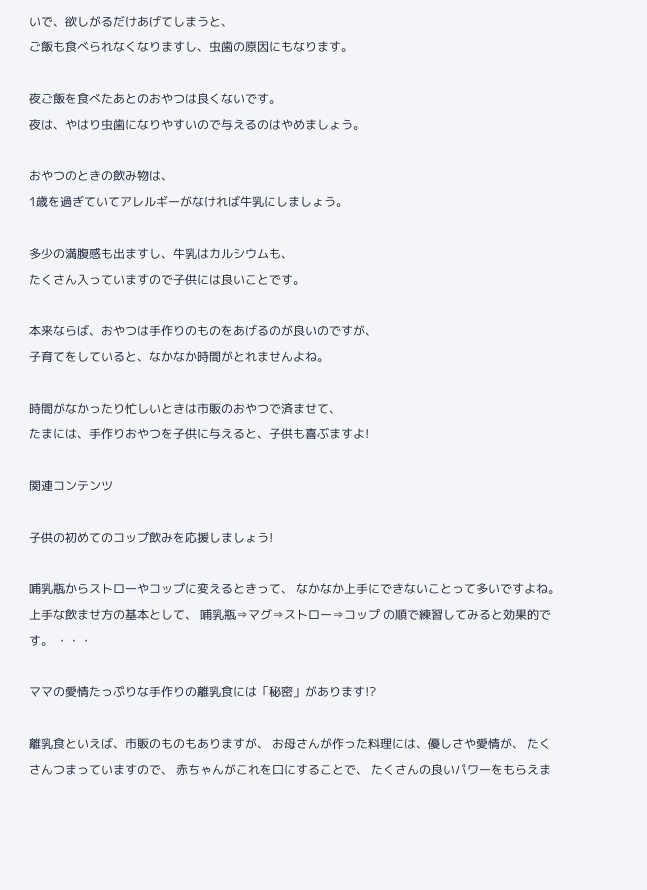いで、欲しがるだけあげてしまうと、
ご飯も食べられなくなりますし、虫歯の原因にもなります。

夜ご飯を食べたあとのおやつは良くないです。
夜は、やはり虫歯になりやすいので与えるのはやめましょう。

おやつのときの飲み物は、
1歳を過ぎていてアレルギーがなければ牛乳にしましょう。

多少の満腹感も出ますし、牛乳はカルシウムも、
たくさん入っていますので子供には良いことです。

本来ならば、おやつは手作りのものをあげるのが良いのですが、
子育てをしていると、なかなか時間がとれませんよね。

時間がなかったり忙しいときは市販のおやつで済ませて、
たまには、手作りおやつを子供に与えると、子供も喜ぶますよ!

関連コンテンツ

子供の初めてのコップ飲みを応援しましょう!

哺乳瓶からストローやコップに変えるときって、 なかなか上手にできないことって多いですよね。 上手な飲ませ方の基本として、 哺乳瓶⇒マグ⇒ストロー⇒コップ の順で練習してみると効果的です。 ・・・

ママの愛情たっぷりな手作りの離乳食には「秘密」があります!?

離乳食といえば、市販のものもありますが、 お母さんが作った料理には、優しさや愛情が、 たくさんつまっていますので、 赤ちゃんがこれを口にすることで、 たくさんの良いパワーをもらえま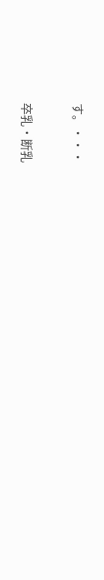す。・・・

卒乳・断乳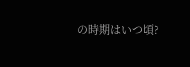の時期はいつ頃?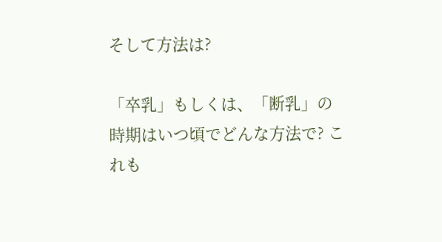そして方法は?

「卒乳」もしくは、「断乳」の時期はいつ頃でどんな方法で? これも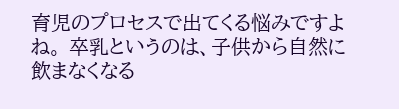育児のプロセスで出てくる悩みですよね。 卒乳というのは、子供から自然に飲まなくなる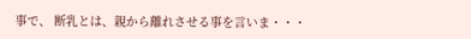事で、 断乳とは、親から離れさせる事を言いま・・・